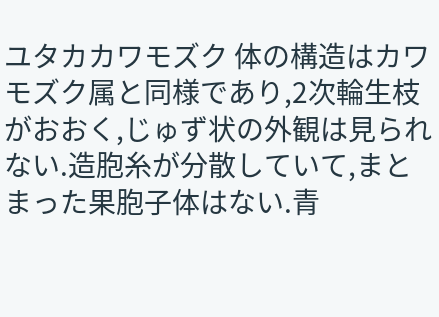ユタカカワモズク 体の構造はカワモズク属と同様であり,2次輪生枝がおおく,じゅず状の外観は見られない.造胞糸が分散していて,まとまった果胞子体はない.青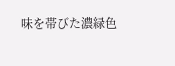味を帯びた濃緑色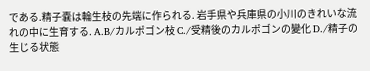である.精子嚢は輪生枝の先端に作られる. 岩手県や兵庫県の小川のきれいな流れの中に生育する. A.B/カルポゴン枝 C./受精後のカルポゴンの變化 D./精子の生じる状態